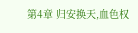第4章 归安换天,血色权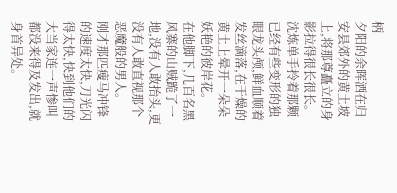柄
夕阳的余晖洒在归安县郊外的黄土坡上,将那尊矗立的身影拉得很长很长。
沈炼单手拎着那颗已经有些变形的独眼龙头颅,鲜血顺着发丝滴落,在干燥的黄土上晕开一朵朵妖艳的彼岸花。
在他脚下,几百名黑风寨的山贼跪了一地,没有人敢抬头,更没有人敢直视那个恶魔般的男人。
刚才那匹瘦马冲锋的速度太快,刀光闪得太快,快到他们的大当家连一声惨叫都没来得及发出,就身首异处。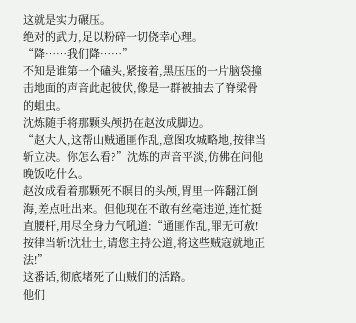这就是实力碾压。
绝对的武力,足以粉碎一切侥幸心理。
“降……我们降……”
不知是谁第一个磕头,紧接着,黑压压的一片脑袋撞击地面的声音此起彼伏,像是一群被抽去了脊梁骨的蛆虫。
沈炼随手将那颗头颅扔在赵汝成脚边。
“赵大人,这帮山贼通匪作乱,意图攻城略地,按律当斩立决。你怎么看?”沈炼的声音平淡,仿佛在问他晚饭吃什么。
赵汝成看着那颗死不瞑目的头颅,胃里一阵翻江倒海,差点吐出来。但他现在不敢有丝毫违逆,连忙挺直腰杆,用尽全身力气吼道:“通匪作乱,罪无可赦!按律当斩!沈壮士,请您主持公道,将这些贼寇就地正法!”
这番话,彻底堵死了山贼们的活路。
他们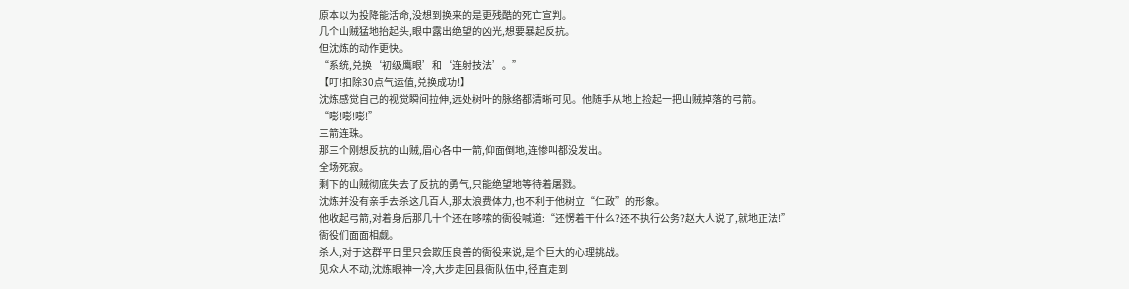原本以为投降能活命,没想到换来的是更残酷的死亡宣判。
几个山贼猛地抬起头,眼中露出绝望的凶光,想要暴起反抗。
但沈炼的动作更快。
“系统,兑换‘初级鹰眼’和‘连射技法’。”
【叮!扣除30点气运值,兑换成功!】
沈炼感觉自己的视觉瞬间拉伸,远处树叶的脉络都清晰可见。他随手从地上捡起一把山贼掉落的弓箭。
“嘭!嘭!嘭!”
三箭连珠。
那三个刚想反抗的山贼,眉心各中一箭,仰面倒地,连惨叫都没发出。
全场死寂。
剩下的山贼彻底失去了反抗的勇气,只能绝望地等待着屠戮。
沈炼并没有亲手去杀这几百人,那太浪费体力,也不利于他树立“仁政”的形象。
他收起弓箭,对着身后那几十个还在哆嗦的衙役喊道:“还愣着干什么?还不执行公务?赵大人说了,就地正法!”
衙役们面面相觑。
杀人,对于这群平日里只会欺压良善的衙役来说,是个巨大的心理挑战。
见众人不动,沈炼眼神一冷,大步走回县衙队伍中,径直走到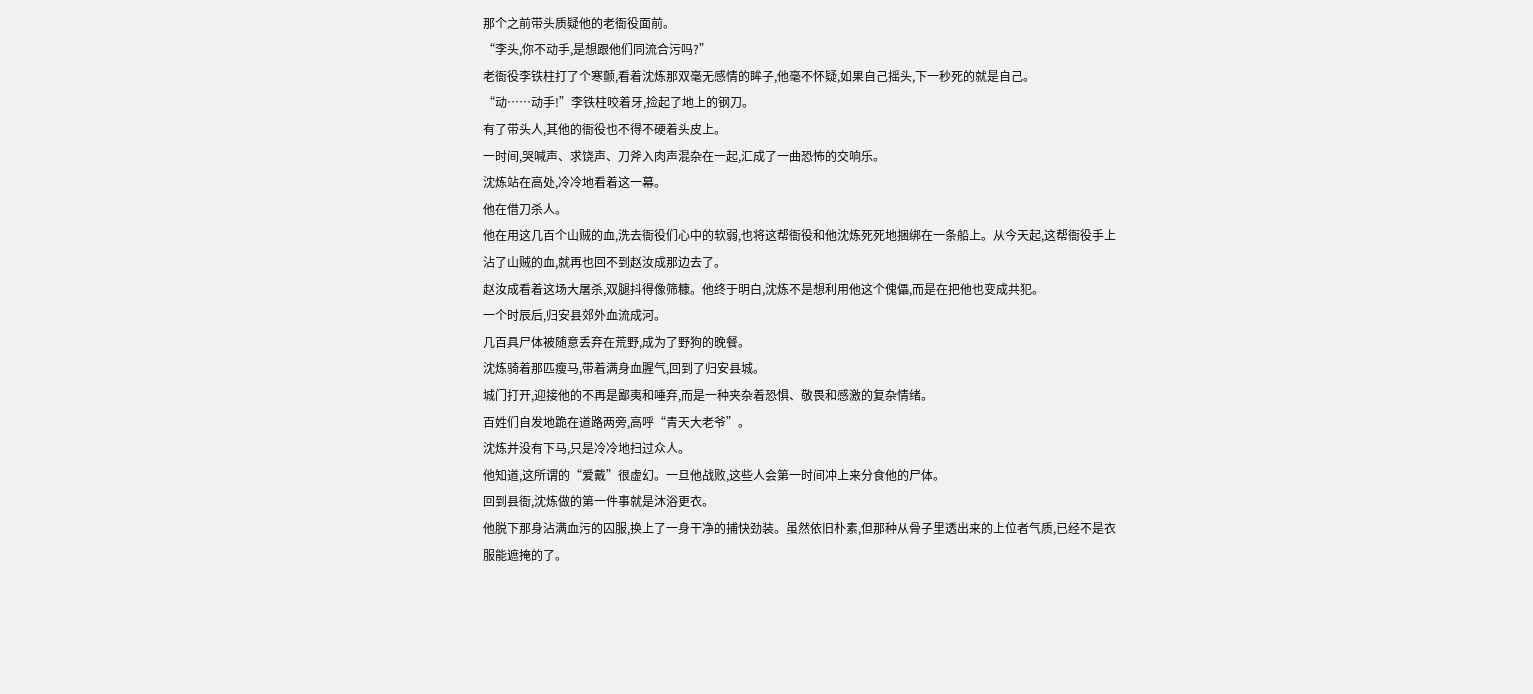那个之前带头质疑他的老衙役面前。
“李头,你不动手,是想跟他们同流合污吗?”
老衙役李铁柱打了个寒颤,看着沈炼那双毫无感情的眸子,他毫不怀疑,如果自己摇头,下一秒死的就是自己。
“动……动手!”李铁柱咬着牙,捡起了地上的钢刀。
有了带头人,其他的衙役也不得不硬着头皮上。
一时间,哭喊声、求饶声、刀斧入肉声混杂在一起,汇成了一曲恐怖的交响乐。
沈炼站在高处,冷冷地看着这一幕。
他在借刀杀人。
他在用这几百个山贼的血,洗去衙役们心中的软弱,也将这帮衙役和他沈炼死死地捆绑在一条船上。从今天起,这帮衙役手上沾了山贼的血,就再也回不到赵汝成那边去了。
赵汝成看着这场大屠杀,双腿抖得像筛糠。他终于明白,沈炼不是想利用他这个傀儡,而是在把他也变成共犯。
一个时辰后,归安县郊外血流成河。
几百具尸体被随意丢弃在荒野,成为了野狗的晚餐。
沈炼骑着那匹瘦马,带着满身血腥气,回到了归安县城。
城门打开,迎接他的不再是鄙夷和唾弃,而是一种夹杂着恐惧、敬畏和感激的复杂情绪。
百姓们自发地跪在道路两旁,高呼“青天大老爷”。
沈炼并没有下马,只是冷冷地扫过众人。
他知道,这所谓的“爱戴”很虚幻。一旦他战败,这些人会第一时间冲上来分食他的尸体。
回到县衙,沈炼做的第一件事就是沐浴更衣。
他脱下那身沾满血污的囚服,换上了一身干净的捕快劲装。虽然依旧朴素,但那种从骨子里透出来的上位者气质,已经不是衣服能遮掩的了。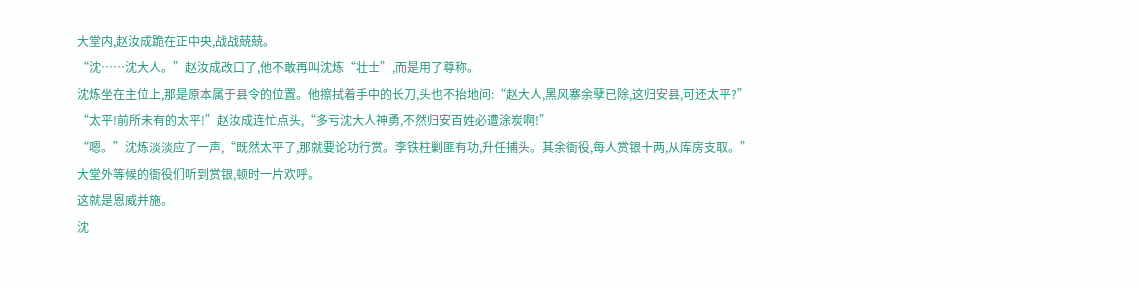大堂内,赵汝成跪在正中央,战战兢兢。
“沈……沈大人。”赵汝成改口了,他不敢再叫沈炼“壮士”,而是用了尊称。
沈炼坐在主位上,那是原本属于县令的位置。他擦拭着手中的长刀,头也不抬地问:“赵大人,黑风寨余孽已除,这归安县,可还太平?”
“太平!前所未有的太平!”赵汝成连忙点头,“多亏沈大人神勇,不然归安百姓必遭涂炭啊!”
“嗯。”沈炼淡淡应了一声,“既然太平了,那就要论功行赏。李铁柱剿匪有功,升任捕头。其余衙役,每人赏银十两,从库房支取。”
大堂外等候的衙役们听到赏银,顿时一片欢呼。
这就是恩威并施。
沈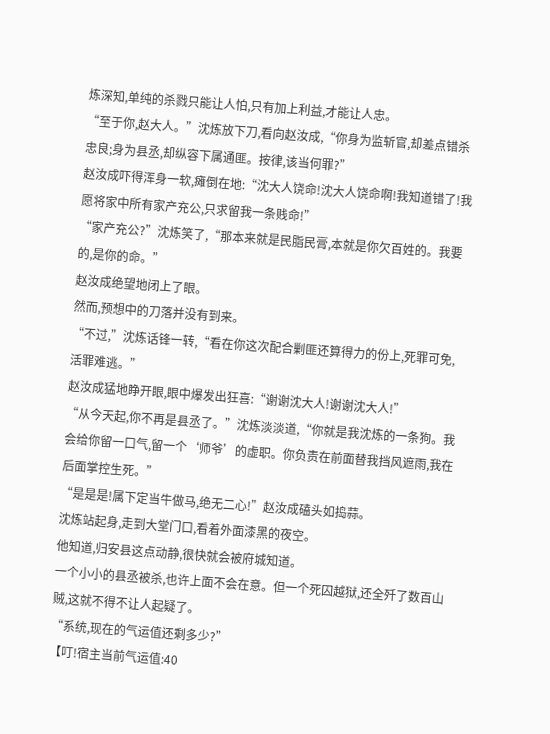炼深知,单纯的杀戮只能让人怕,只有加上利益,才能让人忠。
“至于你,赵大人。”沈炼放下刀,看向赵汝成,“你身为监斩官,却差点错杀忠良;身为县丞,却纵容下属通匪。按律,该当何罪?”
赵汝成吓得浑身一软,瘫倒在地:“沈大人饶命!沈大人饶命啊!我知道错了!我愿将家中所有家产充公,只求留我一条贱命!”
“家产充公?”沈炼笑了,“那本来就是民脂民膏,本就是你欠百姓的。我要的,是你的命。”
赵汝成绝望地闭上了眼。
然而,预想中的刀落并没有到来。
“不过,”沈炼话锋一转,“看在你这次配合剿匪还算得力的份上,死罪可免,活罪难逃。”
赵汝成猛地睁开眼,眼中爆发出狂喜:“谢谢沈大人!谢谢沈大人!”
“从今天起,你不再是县丞了。”沈炼淡淡道,“你就是我沈炼的一条狗。我会给你留一口气,留一个‘师爷’的虚职。你负责在前面替我挡风遮雨,我在后面掌控生死。”
“是是是!属下定当牛做马,绝无二心!”赵汝成磕头如捣蒜。
沈炼站起身,走到大堂门口,看着外面漆黑的夜空。
他知道,归安县这点动静,很快就会被府城知道。
一个小小的县丞被杀,也许上面不会在意。但一个死囚越狱,还全歼了数百山贼,这就不得不让人起疑了。
“系统,现在的气运值还剩多少?”
【叮!宿主当前气运值:40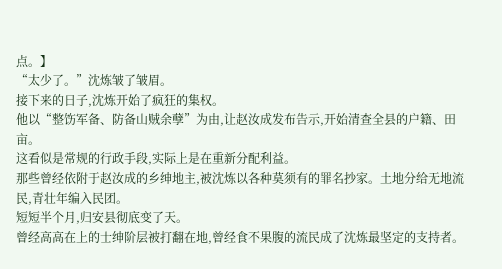点。】
“太少了。”沈炼皱了皱眉。
接下来的日子,沈炼开始了疯狂的集权。
他以“整饬军备、防备山贼余孽”为由,让赵汝成发布告示,开始清查全县的户籍、田亩。
这看似是常规的行政手段,实际上是在重新分配利益。
那些曾经依附于赵汝成的乡绅地主,被沈炼以各种莫须有的罪名抄家。土地分给无地流民,青壮年编入民团。
短短半个月,归安县彻底变了天。
曾经高高在上的士绅阶层被打翻在地,曾经食不果腹的流民成了沈炼最坚定的支持者。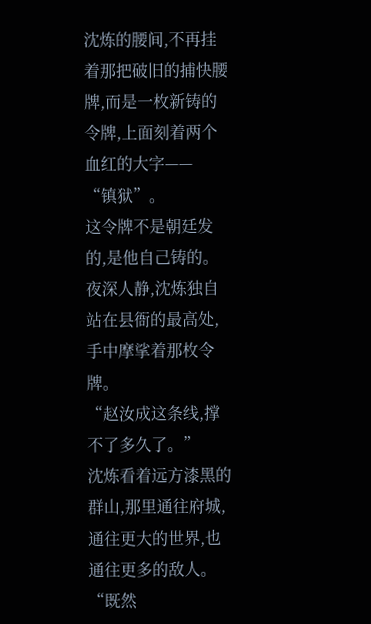沈炼的腰间,不再挂着那把破旧的捕快腰牌,而是一枚新铸的令牌,上面刻着两个血红的大字——
“镇狱”。
这令牌不是朝廷发的,是他自己铸的。
夜深人静,沈炼独自站在县衙的最高处,手中摩挲着那枚令牌。
“赵汝成这条线,撑不了多久了。”
沈炼看着远方漆黑的群山,那里通往府城,通往更大的世界,也通往更多的敌人。
“既然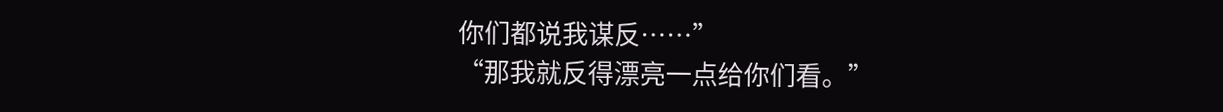你们都说我谋反……”
“那我就反得漂亮一点给你们看。”